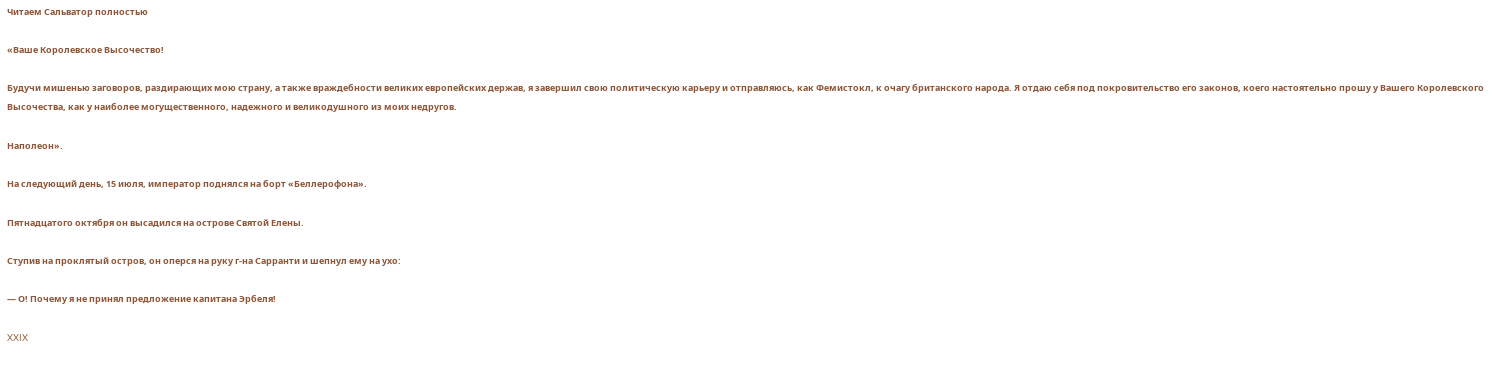Читаем Сальватор полностью

«Ваше Королевское Высочество!

Будучи мишенью заговоров, раздирающих мою страну, а также враждебности великих европейских держав, я завершил свою политическую карьеру и отправляюсь, как Фемистокл, к очагу британского народа. Я отдаю себя под покровительство его законов, коего настоятельно прошу у Вашего Королевского Высочества, как у наиболее могущественного, надежного и великодушного из моих недругов.

Наполеон».

На следующий день, 15 июля, император поднялся на борт «Беллерофона».

Пятнадцатого октября он высадился на острове Святой Елены.

Ступив на проклятый остров, он оперся на руку г-на Сарранти и шепнул ему на ухо:

— О! Почему я не принял предложение капитана Эрбеля!

XXIX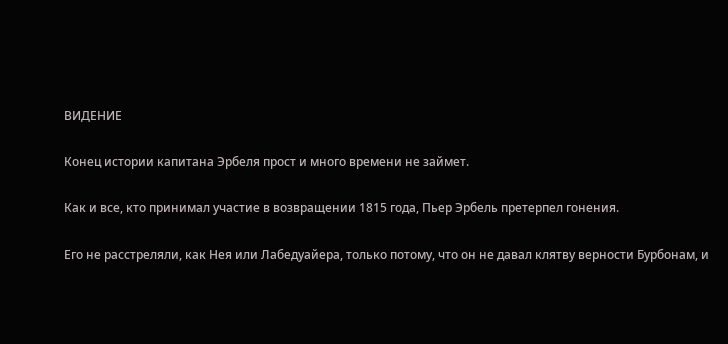ВИДЕНИЕ

Конец истории капитана Эрбеля прост и много времени не займет.

Как и все, кто принимал участие в возвращении 1815 года, Пьер Эрбель претерпел гонения.

Его не расстреляли, как Нея или Лабедуайера, только потому, что он не давал клятву верности Бурбонам, и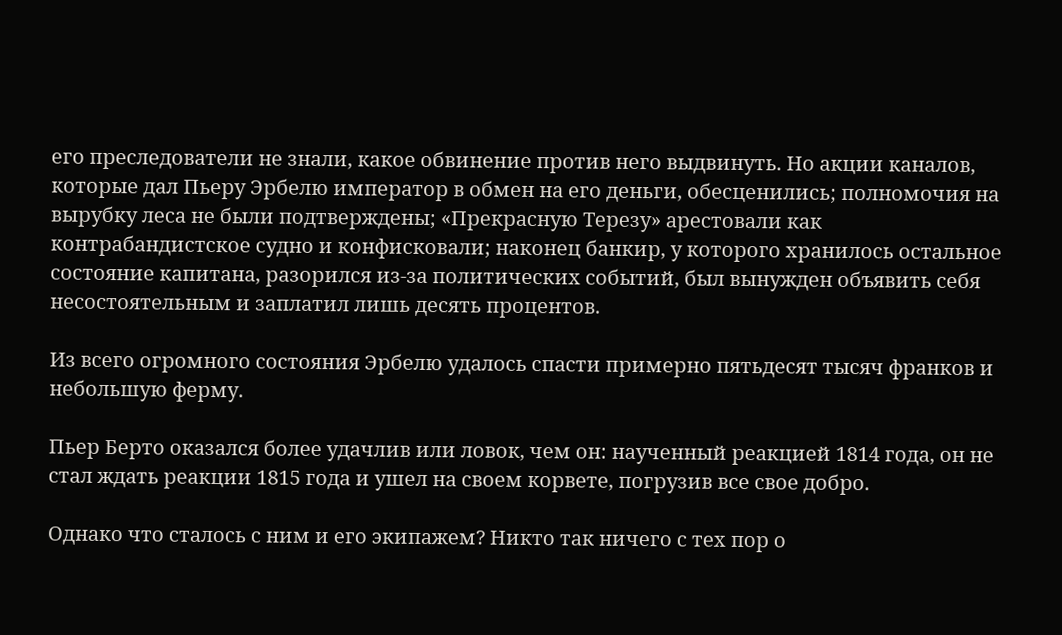его преследователи не знали, какое обвинение против него выдвинуть. Но акции каналов, которые дал Пьеру Эрбелю император в обмен на его деньги, обесценились; полномочия на вырубку леса не были подтверждены; «Прекрасную Терезу» арестовали как контрабандистское судно и конфисковали; наконец банкир, у которого хранилось остальное состояние капитана, разорился из-за политических событий, был вынужден объявить себя несостоятельным и заплатил лишь десять процентов.

Из всего огромного состояния Эрбелю удалось спасти примерно пятьдесят тысяч франков и небольшую ферму.

Пьер Берто оказался более удачлив или ловок, чем он: наученный реакцией 1814 года, он не стал ждать реакции 1815 года и ушел на своем корвете, погрузив все свое добро.

Однако что сталось с ним и его экипажем? Никто так ничего с тех пор о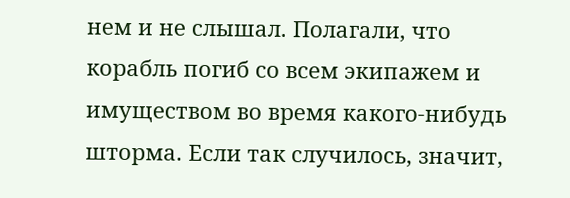нем и не слышал. Полагали, что корабль погиб со всем экипажем и имуществом во время какого-нибудь шторма. Если так случилось, значит,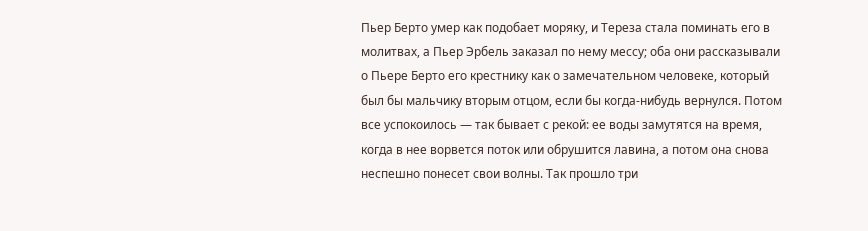Пьер Берто умер как подобает моряку, и Тереза стала поминать его в молитвах, а Пьер Эрбель заказал по нему мессу; оба они рассказывали о Пьере Берто его крестнику как о замечательном человеке, который был бы мальчику вторым отцом, если бы когда-нибудь вернулся. Потом все успокоилось — так бывает с рекой: ее воды замутятся на время, когда в нее ворвется поток или обрушится лавина, а потом она снова неспешно понесет свои волны. Так прошло три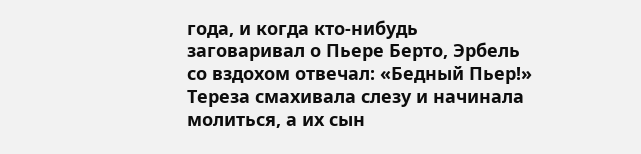года, и когда кто-нибудь заговаривал о Пьере Берто, Эрбель со вздохом отвечал: «Бедный Пьер!» Тереза смахивала слезу и начинала молиться, а их сын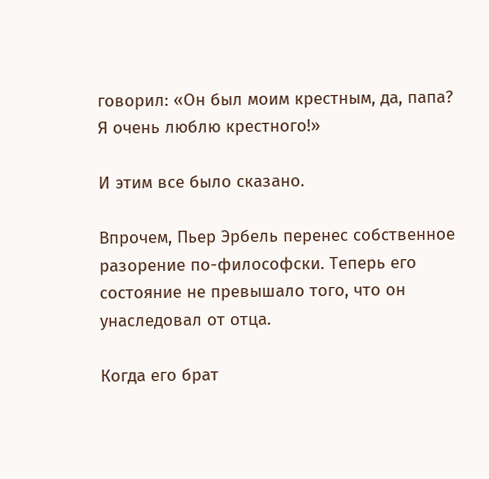говорил: «Он был моим крестным, да, папа? Я очень люблю крестного!»

И этим все было сказано.

Впрочем, Пьер Эрбель перенес собственное разорение по-философски. Теперь его состояние не превышало того, что он унаследовал от отца.

Когда его брат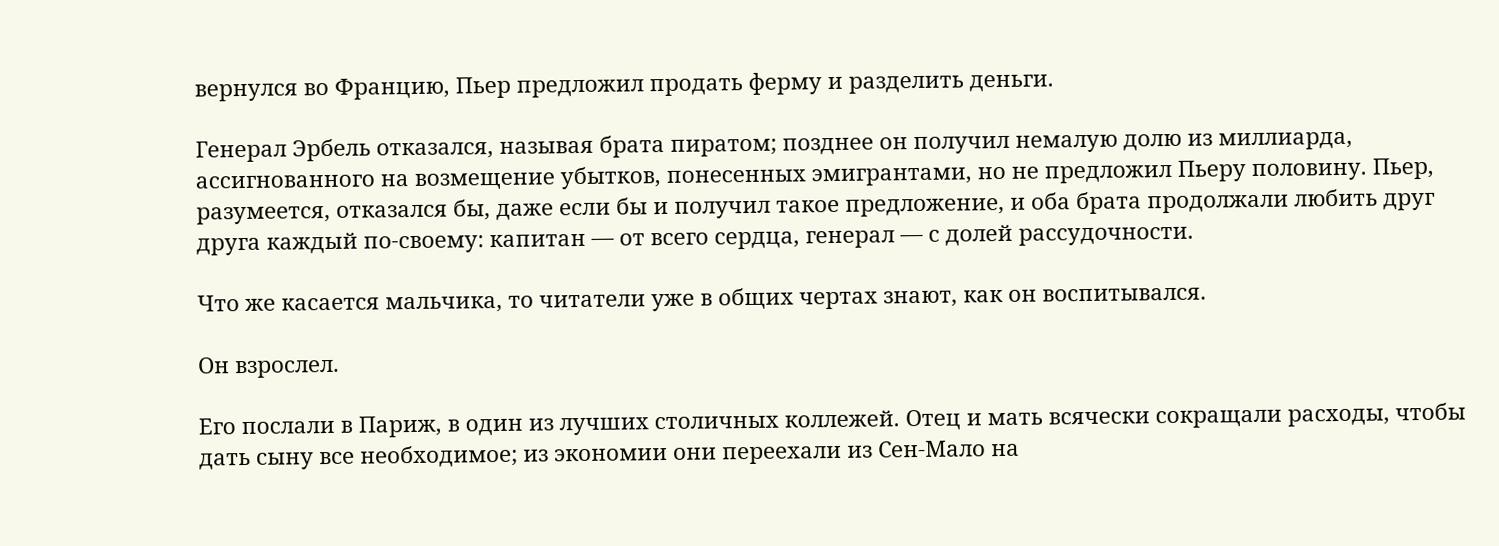вернулся во Францию, Пьер предложил продать ферму и разделить деньги.

Генерал Эрбель отказался, называя брата пиратом; позднее он получил немалую долю из миллиарда, ассигнованного на возмещение убытков, понесенных эмигрантами, но не предложил Пьеру половину. Пьер, разумеется, отказался бы, даже если бы и получил такое предложение, и оба брата продолжали любить друг друга каждый по-своему: капитан — от всего сердца, генерал — с долей рассудочности.

Что же касается мальчика, то читатели уже в общих чертах знают, как он воспитывался.

Он взрослел.

Его послали в Париж, в один из лучших столичных коллежей. Отец и мать всячески сокращали расходы, чтобы дать сыну все необходимое; из экономии они переехали из Сен-Мало на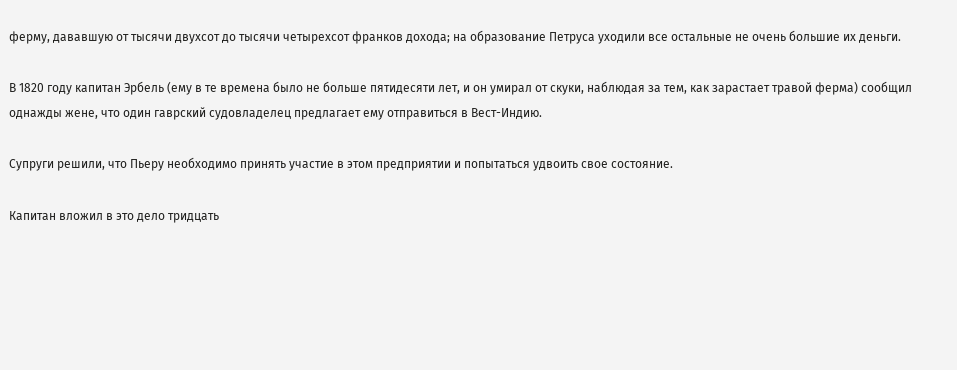ферму, дававшую от тысячи двухсот до тысячи четырехсот франков дохода; на образование Петруса уходили все остальные не очень большие их деньги.

В 1820 году капитан Эрбель (ему в те времена было не больше пятидесяти лет, и он умирал от скуки, наблюдая за тем, как зарастает травой ферма) сообщил однажды жене, что один гаврский судовладелец предлагает ему отправиться в Вест-Индию.

Супруги решили, что Пьеру необходимо принять участие в этом предприятии и попытаться удвоить свое состояние.

Капитан вложил в это дело тридцать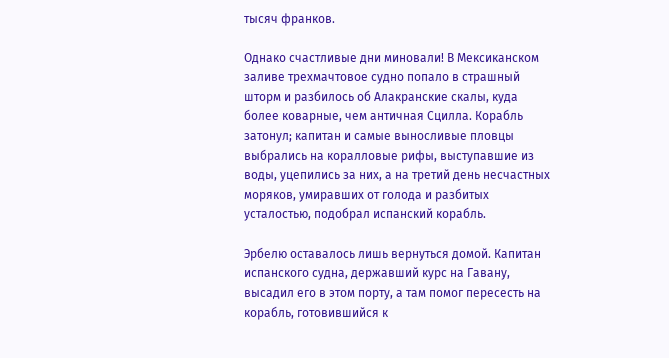тысяч франков.

Однако счастливые дни миновали! В Мексиканском заливе трехмачтовое судно попало в страшный шторм и разбилось об Алакранские скалы, куда более коварные, чем античная Сцилла. Корабль затонул; капитан и самые выносливые пловцы выбрались на коралловые рифы, выступавшие из воды, уцепились за них, а на третий день несчастных моряков, умиравших от голода и разбитых усталостью, подобрал испанский корабль.

Эрбелю оставалось лишь вернуться домой. Капитан испанского судна, державший курс на Гавану, высадил его в этом порту, а там помог пересесть на корабль, готовившийся к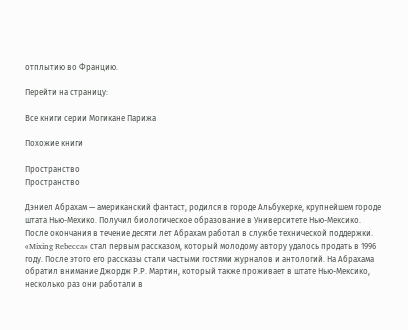отплытию во Францию.

Перейти на страницу:

Все книги серии Могикане Парижа

Похожие книги

Пространство
Пространство

Дэниел Абрахам — американский фантаст, родился в городе Альбукерке, крупнейшем городе штата Нью-Мехико. Получил биологическое образование в Университете Нью-Мексико. После окончания в течение десяти лет Абрахам работал в службе технической поддержки. «Mixing Rebecca» стал первым рассказом, который молодому автору удалось продать в 1996 году. После этого его рассказы стали частыми гостями журналов и антологий. На Абрахама обратил внимание Джордж Р.Р. Мартин, который также проживает в штате Нью-Мексико, несколько раз они работали в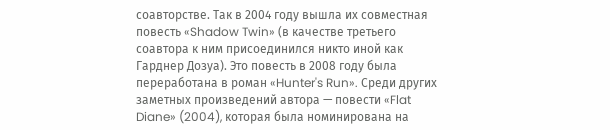соавторстве. Так в 2004 году вышла их совместная повесть «Shadow Twin» (в качестве третьего соавтора к ним присоединился никто иной как Гарднер Дозуа). Это повесть в 2008 году была переработана в роман «Hunter's Run». Среди других заметных произведений автора — повести «Flat Diane» (2004), которая была номинирована на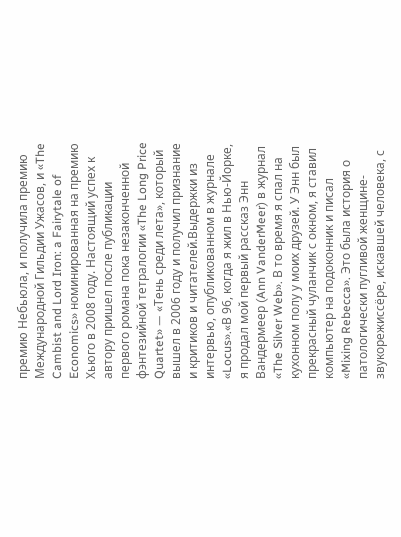премию Небьюла, и получила премию Международной Гильдии Ужасов, и «The Cambist and Lord Iron: a Fairytale of Economics» номинированная на премию Хьюго в 2008 году. Настоящий успех к автору пришел после публикации первого романа пока незаконченной фэнтезийной тетралогии «The Long Price Quartet» — «Тень среди лета», который вышел в 2006 году и получил признание и критиков и читателей.Выдержки из интервью, опубликованном в журнале «Locus».«В 96, когда я жил в Нью-Йорке, я продал мой первый рассказ Энн Вандермеер (Ann VanderMeer) в журнал «The Silver Web». В то время я спал на кухонном полу у моих друзей. У Энн был прекрасный чуланчик с окном, я ставил компьютер на подоконник и писал «Mixing Rebecca». Это была история о патологически пугливой женщине-звукорежиссёре, искавшей человека, с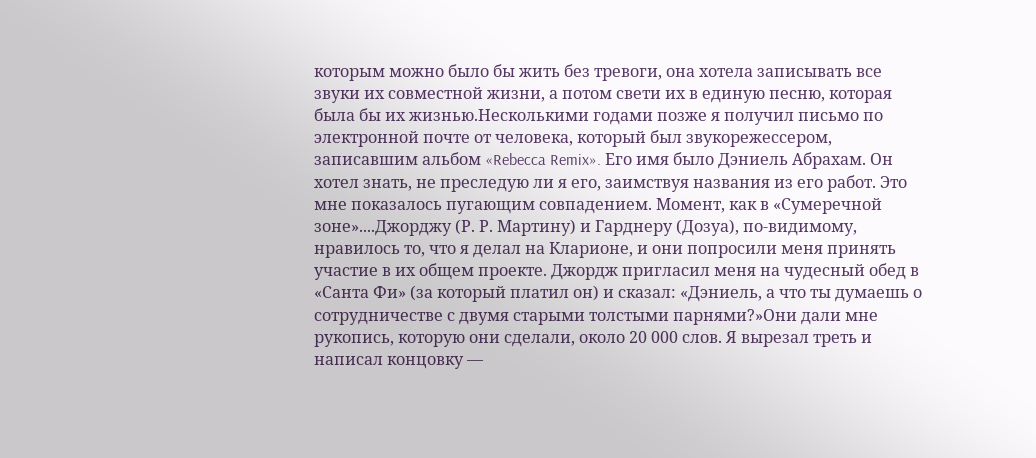которым можно было бы жить без тревоги, она хотела записывать все звуки их совместной жизни, а потом свети их в единую песню, которая была бы их жизнью.Несколькими годами позже я получил письмо по электронной почте от человека, который был звукорежессером, записавшим альбом «Rebecca Remix». Его имя было Дэниель Абрахам. Он хотел знать, не преследую ли я его, заимствуя названия из его работ. Это мне показалось пугающим совпадением. Момент, как в «Сумеречной зоне»....Джорджу (Р. Р. Мартину) и Гарднеру (Дозуа), по-видимому, нравилось то, что я делал на Кларионе, и они попросили меня принять участие в их общем проекте. Джордж пригласил меня на чудесный обед в «Санта Фи» (за который платил он) и сказал: «Дэниель, а что ты думаешь о сотрудничестве с двумя старыми толстыми парнями?»Они дали мне рукопись, которую они сделали, около 20 000 слов. Я вырезал треть и написал концовку —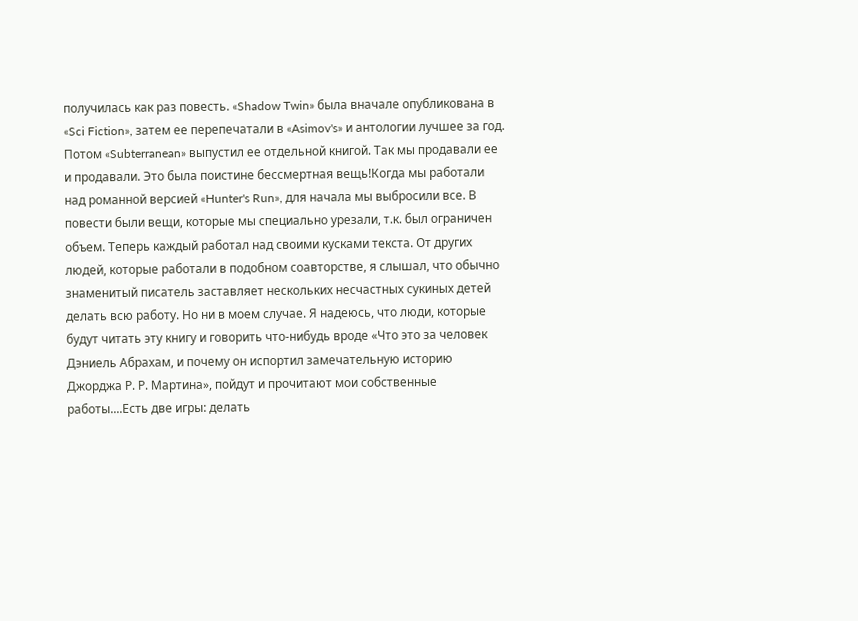получилась как раз повесть. «Shadow Twin» была вначале опубликована в «Sci Fiction», затем ее перепечатали в «Asimov's» и антологии лучшее за год. Потом «Subterranean» выпустил ее отдельной книгой. Так мы продавали ее и продавали. Это была поистине бессмертная вещь!Когда мы работали над романной версией «Hunter's Run», для начала мы выбросили все. В повести были вещи, которые мы специально урезали, т.к. был ограничен объем. Теперь каждый работал над своими кусками текста. От других людей, которые работали в подобном соавторстве, я слышал, что обычно знаменитый писатель заставляет нескольких несчастных сукиных детей делать всю работу. Но ни в моем случае. Я надеюсь, что люди, которые будут читать эту книгу и говорить что-нибудь вроде «Что это за человек Дэниель Абрахам, и почему он испортил замечательную историю Джорджа Р. Р. Мартина», пойдут и прочитают мои собственные работы....Есть две игры: делать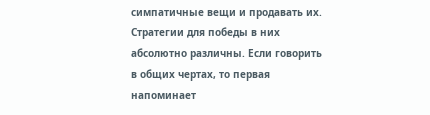симпатичные вещи и продавать их. Стратегии для победы в них абсолютно различны. Если говорить в общих чертах, то первая напоминает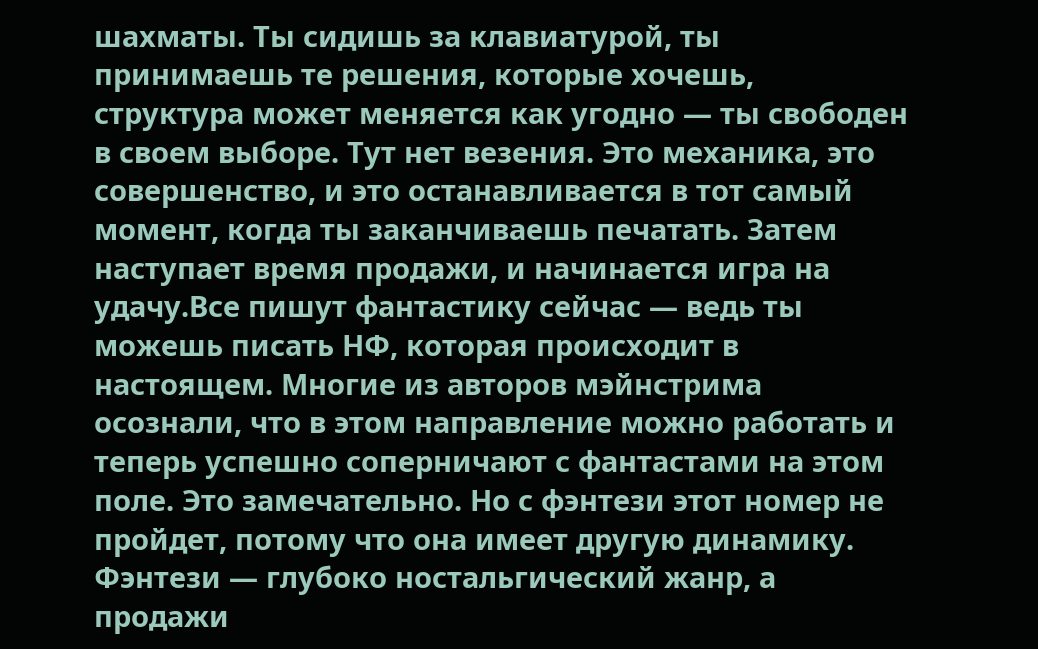шахматы. Ты сидишь за клавиатурой, ты принимаешь те решения, которые хочешь, структура может меняется как угодно — ты свободен в своем выборе. Тут нет везения. Это механика, это совершенство, и это останавливается в тот самый момент, когда ты заканчиваешь печатать. Затем наступает время продажи, и начинается игра на удачу.Все пишут фантастику сейчас — ведь ты можешь писать НФ, которая происходит в настоящем. Многие из авторов мэйнстрима осознали, что в этом направление можно работать и теперь успешно соперничают с фантастами на этом поле. Это замечательно. Но с фэнтези этот номер не пройдет, потому что она имеет другую динамику. Фэнтези — глубоко ностальгический жанр, а продажи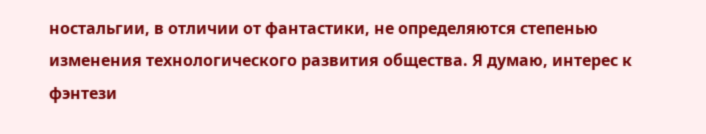ностальгии, в отличии от фантастики, не определяются степенью изменения технологического развития общества. Я думаю, интерес к фэнтези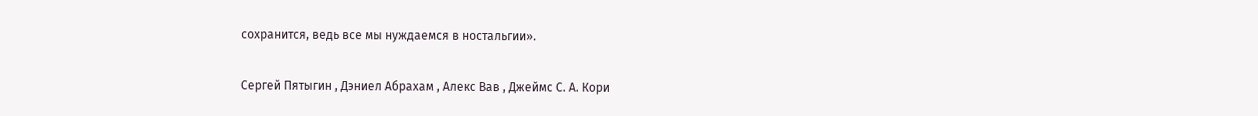сохранится, ведь все мы нуждаемся в ностальгии».

Сергей Пятыгин , Дэниел Абрахам , Алекс Вав , Джеймс С. А. Кори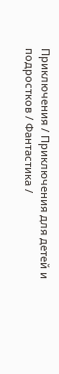Приключения / Приключения для детей и подростков / Фантастика /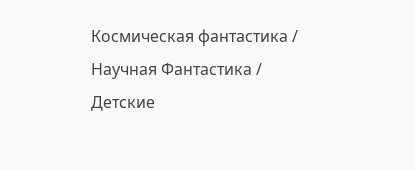Космическая фантастика / Научная Фантастика / Детские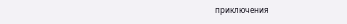приключения